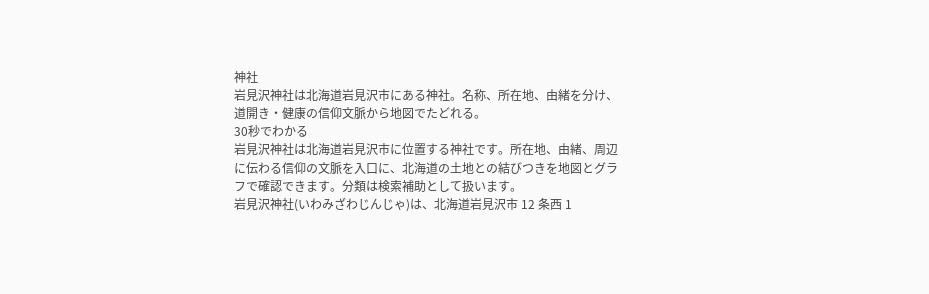神社
岩見沢神社は北海道岩見沢市にある神社。名称、所在地、由緒を分け、道開き・健康の信仰文脈から地図でたどれる。
30秒でわかる
岩見沢神社は北海道岩見沢市に位置する神社です。所在地、由緒、周辺に伝わる信仰の文脈を入口に、北海道の土地との結びつきを地図とグラフで確認できます。分類は検索補助として扱います。
岩見沢神社(いわみざわじんじゃ)は、北海道岩見沢市 12 条西 1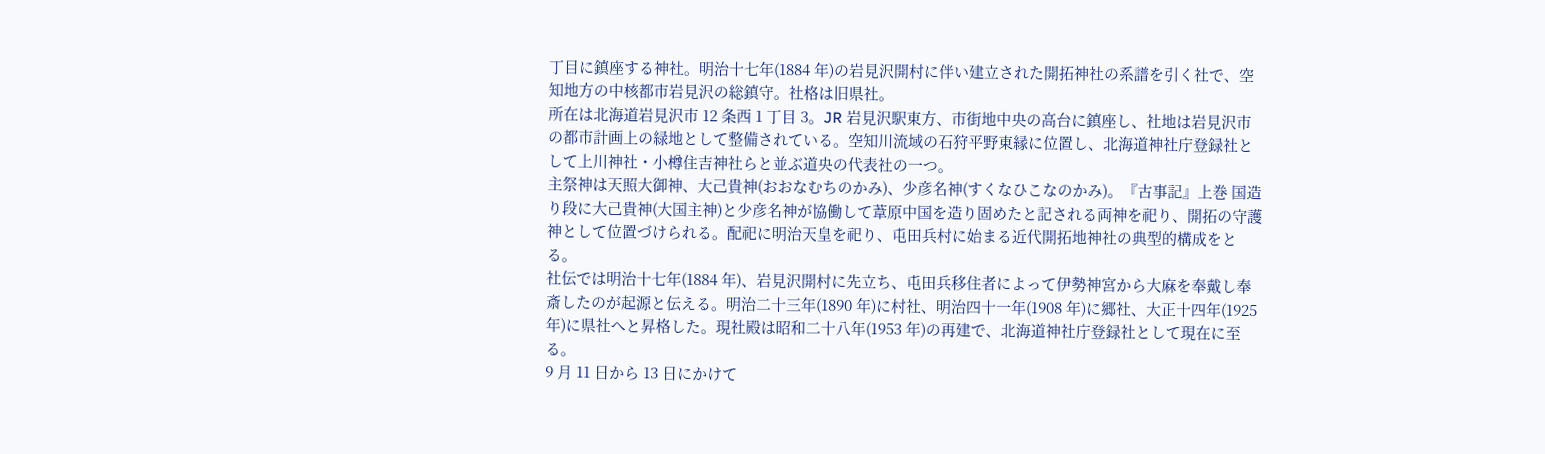丁目に鎮座する神社。明治十七年(1884 年)の岩見沢開村に伴い建立された開拓神社の系譜を引く社で、空知地方の中核都市岩見沢の総鎮守。社格は旧県社。
所在は北海道岩見沢市 12 条西 1 丁目 3。JR 岩見沢駅東方、市街地中央の高台に鎮座し、社地は岩見沢市の都市計画上の緑地として整備されている。空知川流域の石狩平野東縁に位置し、北海道神社庁登録社として上川神社・小樽住吉神社らと並ぶ道央の代表社の一つ。
主祭神は天照大御神、大己貴神(おおなむちのかみ)、少彦名神(すくなひこなのかみ)。『古事記』上巻 国造り段に大己貴神(大国主神)と少彦名神が協働して葦原中国を造り固めたと記される両神を祀り、開拓の守護神として位置づけられる。配祀に明治天皇を祀り、屯田兵村に始まる近代開拓地神社の典型的構成をとる。
社伝では明治十七年(1884 年)、岩見沢開村に先立ち、屯田兵移住者によって伊勢神宮から大麻を奉戴し奉斎したのが起源と伝える。明治二十三年(1890 年)に村社、明治四十一年(1908 年)に郷社、大正十四年(1925 年)に県社へと昇格した。現社殿は昭和二十八年(1953 年)の再建で、北海道神社庁登録社として現在に至る。
9 月 11 日から 13 日にかけて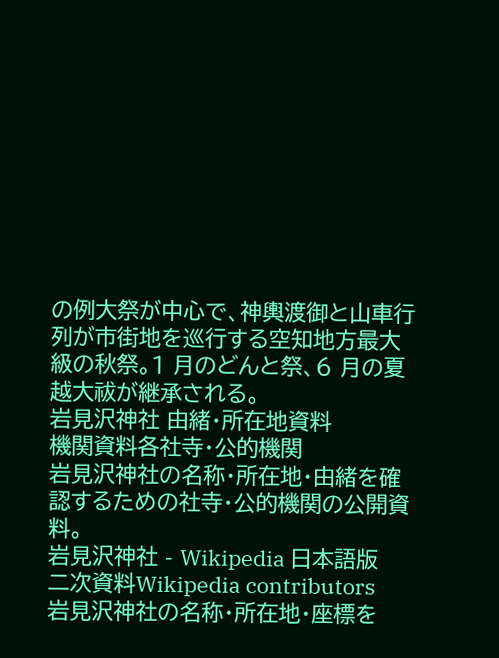の例大祭が中心で、神輿渡御と山車行列が市街地を巡行する空知地方最大級の秋祭。1 月のどんと祭、6 月の夏越大祓が継承される。
岩見沢神社 由緒・所在地資料
機関資料各社寺・公的機関
岩見沢神社の名称・所在地・由緒を確認するための社寺・公的機関の公開資料。
岩見沢神社 - Wikipedia 日本語版
二次資料Wikipedia contributors
岩見沢神社の名称・所在地・座標を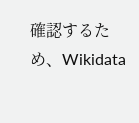確認するため、Wikidata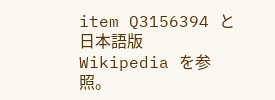item Q3156394 と日本語版 Wikipedia を参照。